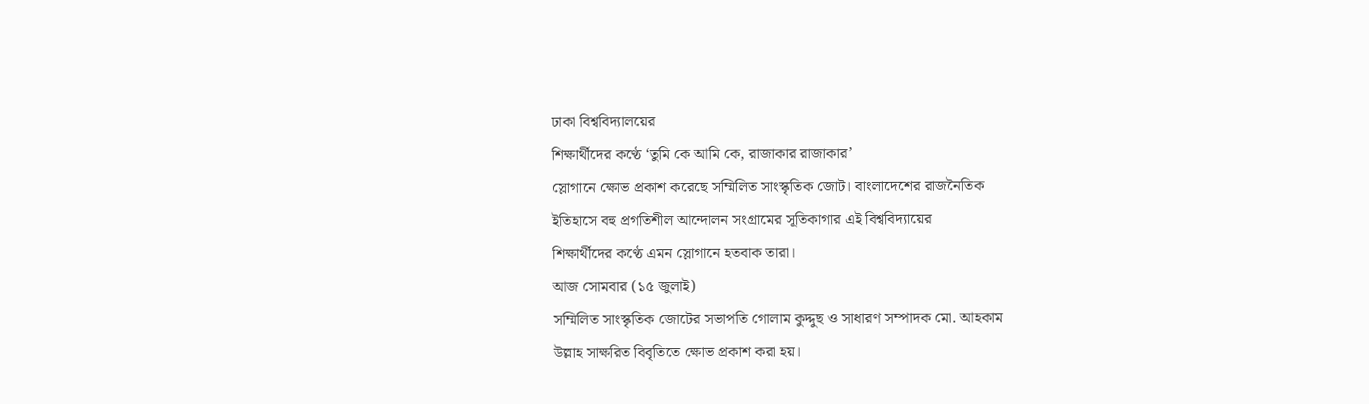ঢাকা বিশ্ববিদ্যালয়ের
শিক্ষার্থীদের কণ্ঠে ‘তুমি কে আমি কে, রাজাকার রাজাকার’
স্লোগানে ক্ষোভ প্রকাশ করেছে সম্মিলিত সাংস্কৃতিক জোট। বাংলাদেশের রাজনৈতিক
ইতিহাসে বহু প্রগতিশীল আন্দোলন সংগ্রামের সূতিকাগার এই বিশ্ববিদ্যায়ের
শিক্ষার্থীদের কণ্ঠে এমন স্লোগানে হতবাক তারা।
আজ সোমবার (১৫ জুলাই)
সম্মিলিত সাংস্কৃতিক জোটের সভাপতি গোলাম কুদ্দুছ ও সাধারণ সম্পাদক মো. আহকাম
উল্লাহ সাক্ষরিত বিবৃতিতে ক্ষোভ প্রকাশ করা হয়।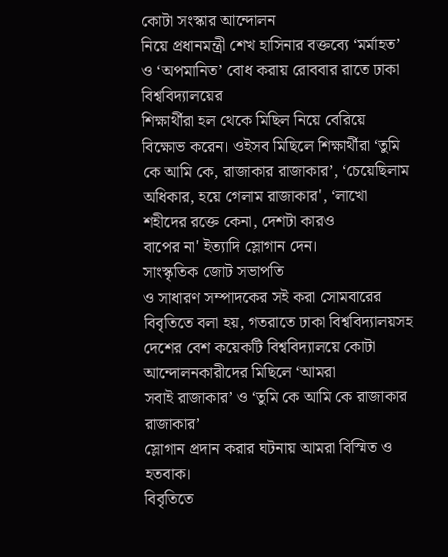কোটা সংস্কার আন্দোলন
নিয়ে প্রধানমন্ত্রী শেখ হাসিনার বক্তব্যে ‘মর্মাহত’
ও ‘অপমানিত’ বোধ করায় রোববার রাতে ঢাকা বিশ্ববিদ্যালয়ের
শিক্ষার্থীরা হল থেকে মিছিল নিয়ে বেরিয়ে বিক্ষোভ করেন। ওইসব মিছিলে শিক্ষার্থীরা ‘তুমি
কে আমি কে, রাজাকার রাজাকার’, ‘চেয়েছিলাম
অধিকার, হয়ে গেলাম রাজাকার', ‘লাখো শহীদের রক্তে কেনা, দেশটা কারও
বাপের না' ইত্যাদি স্লোগান দেন।
সাংস্কৃতিক জোট সভাপতি
ও সাধারণ সম্পাদকের সই করা সোমবারের বিবৃতিতে বলা হয়, গতরাতে ঢাকা বিশ্ববিদ্যালয়সহ
দেশের বেশ কয়েকটি বিশ্ববিদ্যালয়ে কোটা আন্দোলনকারীদের মিছিলে ‘আমরা
সবাই রাজাকার’ ও ‘তুমি কে আমি কে রাজাকার রাজাকার’
স্লোগান প্রদান করার ঘটনায় আমরা বিস্মিত ও হতবাক।
বিবৃতিতে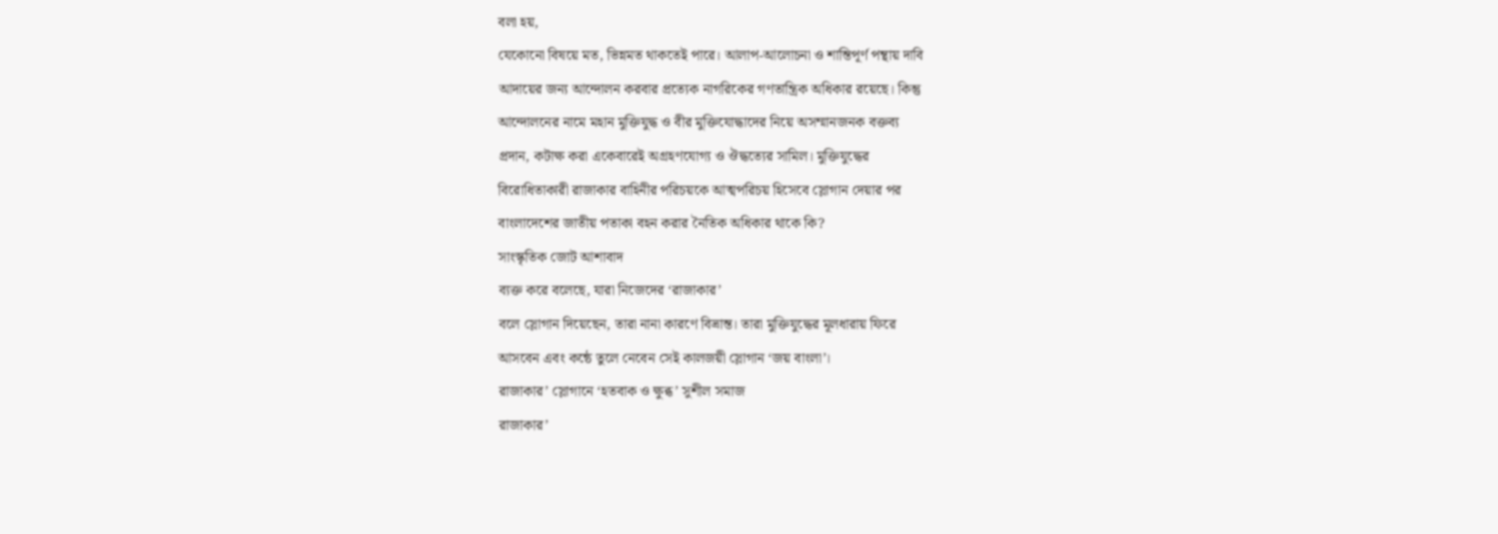বলা হয়,
যেকোনো বিষয়ে মত, ভিন্নমত থাকতেই পারে। আলাপ-আলোচনা ও শান্তিপূর্ণ পন্থায় দাবি
আদায়ের জন্য আন্দোলন করবার প্রত্যেক নাগরিকের গণতান্ত্রিক অধিকার রয়েছে। কিন্তু
আন্দোলনের নামে মহান মুক্তিযুদ্ধ ও বীর মুক্তিযোদ্ধাদের নিয়ে অসম্মানজনক বক্তব্য
প্রদান, কটাক্ষ করা একেবারেই অগ্রহণযোগ্য ও ঔদ্ধত্যের সামিল। মুক্তিযুদ্ধের
বিরোধিতাকারী রাজাকার বাহিনীর পরিচয়কে আত্মপরিচয় হিসেবে স্লোগান দেয়ার পর
বাংলাদেশের জাতীয় পতাকা বহন করার নৈতিক অধিকার থাকে কি?
সাংস্কৃতিক জোট আশাবাদ
ব্যক্ত করে বলেছে, যারা নিজেদের ‘রাজাকার’
বলে স্লোগান দিয়েছেন, তারা নানা কারণে বিভ্রান্ত। তারা মুক্তিযুদ্ধের মূলধারায় ফিরে
আসবেন এবং কন্ঠে তুলে নেবেন সেই কালজয়ী স্লোগান ‘জয় বাংলা’।
রাজাকার’ স্লোগানে ‘হতবাক ও ক্ষুব্ধ’ সুশীল সমাজ
রাজাকার’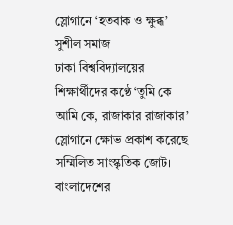স্লোগানে ‘হতবাক ও ক্ষুব্ধ’ সুশীল সমাজ
ঢাকা বিশ্ববিদ্যালয়ের শিক্ষার্থীদের কণ্ঠে ‘তুমি কে আমি কে, রাজাকার রাজাকার’ স্লোগানে ক্ষোভ প্রকাশ করেছে সম্মিলিত সাংস্কৃতিক জোট। বাংলাদেশের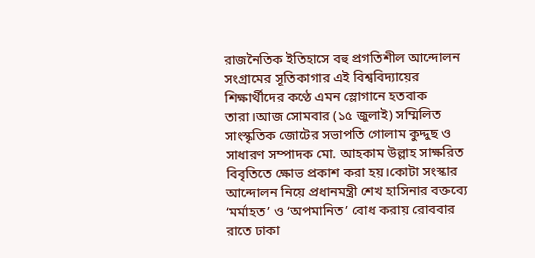রাজনৈতিক ইতিহাসে বহু প্রগতিশীল আন্দোলন সংগ্রামের সূতিকাগার এই বিশ্ববিদ্যায়ের শিক্ষার্থীদের কণ্ঠে এমন স্লোগানে হতবাক তারা।আজ সোমবার (১৫ জুলাই) সম্মিলিত সাংস্কৃতিক জোটের সভাপতি গোলাম কুদ্দুছ ও সাধারণ সম্পাদক মো. আহকাম উল্লাহ সাক্ষরিত বিবৃতিতে ক্ষোভ প্রকাশ করা হয়।কোটা সংস্কার আন্দোলন নিয়ে প্রধানমন্ত্রী শেখ হাসিনার বক্তব্যে ‘মর্মাহত’ ও ‘অপমানিত’ বোধ করায় রোববার রাতে ঢাকা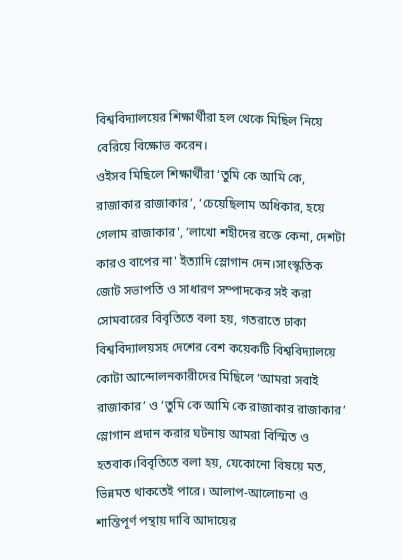বিশ্ববিদ্যালয়ের শিক্ষার্থীরা হল থেকে মিছিল নিয়ে বেরিয়ে বিক্ষোভ করেন।
ওইসব মিছিলে শিক্ষার্থীরা ‘তুমি কে আমি কে, রাজাকার রাজাকার’, ‘চেয়েছিলাম অধিকার, হয়ে গেলাম রাজাকার', ‘লাখো শহীদের রক্তে কেনা, দেশটা কারও বাপের না' ইত্যাদি স্লোগান দেন।সাংস্কৃতিক জোট সভাপতি ও সাধারণ সম্পাদকের সই করা সোমবারের বিবৃতিতে বলা হয়, গতরাতে ঢাকা বিশ্ববিদ্যালয়সহ দেশের বেশ কয়েকটি বিশ্ববিদ্যালয়ে কোটা আন্দোলনকারীদের মিছিলে ‘আমরা সবাই রাজাকার’ ও ‘তুমি কে আমি কে রাজাকার রাজাকার’ স্লোগান প্রদান করার ঘটনায় আমরা বিস্মিত ও হতবাক।বিবৃতিতে বলা হয়, যেকোনো বিষয়ে মত, ভিন্নমত থাকতেই পারে। আলাপ-আলোচনা ও শান্তিপূর্ণ পন্থায় দাবি আদায়ের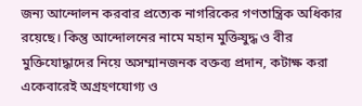জন্য আন্দোলন করবার প্রত্যেক নাগরিকের গণতান্ত্রিক অধিকার রয়েছে। কিন্তু আন্দোলনের নামে মহান মুক্তিযুদ্ধ ও বীর মুক্তিযোদ্ধাদের নিয়ে অসম্মানজনক বক্তব্য প্রদান, কটাক্ষ করা একেবারেই অগ্রহণযোগ্য ও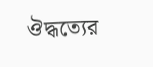ঔদ্ধত্যের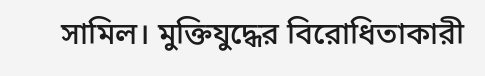সামিল। মুক্তিযুদ্ধের বিরোধিতাকারী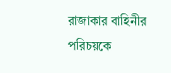রাজাকার বাহিনীর পরিচয়কে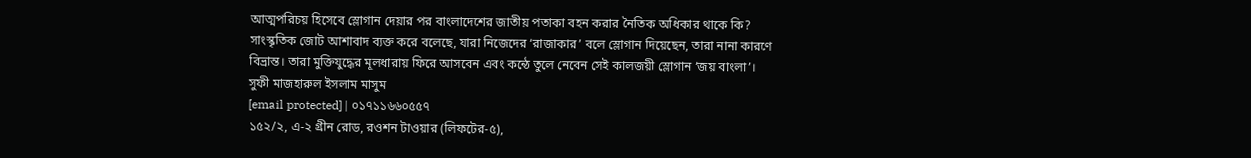আত্মপরিচয় হিসেবে স্লোগান দেয়ার পর বাংলাদেশের জাতীয় পতাকা বহন করার নৈতিক অধিকার থাকে কি? সাংস্কৃতিক জোট আশাবাদ ব্যক্ত করে বলেছে, যারা নিজেদের ‘রাজাকার’ বলে স্লোগান দিয়েছেন, তারা নানা কারণে বিভ্রান্ত। তারা মুক্তিযুদ্ধের মূলধারায় ফিরে আসবেন এবং কন্ঠে তুলে নেবেন সেই কালজয়ী স্লোগান ‘জয় বাংলা’।
সুফী মাজহারুল ইসলাম মাসুম
[email protected] | ০১৭১১৬৬০৫৫৭
১৫২/২, এ-২ গ্রীন রোড, রওশন টাওয়ার (লিফটের-৫),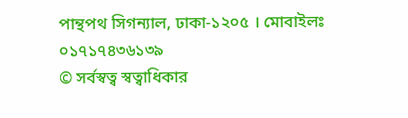পান্থপথ সিগন্যাল, ঢাকা-১২০৫ । মোবাইলঃ ০১৭১৭৪৩৬১৩৯
© সর্বস্বত্ব স্বত্বাধিকার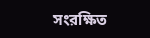সংরক্ষিত